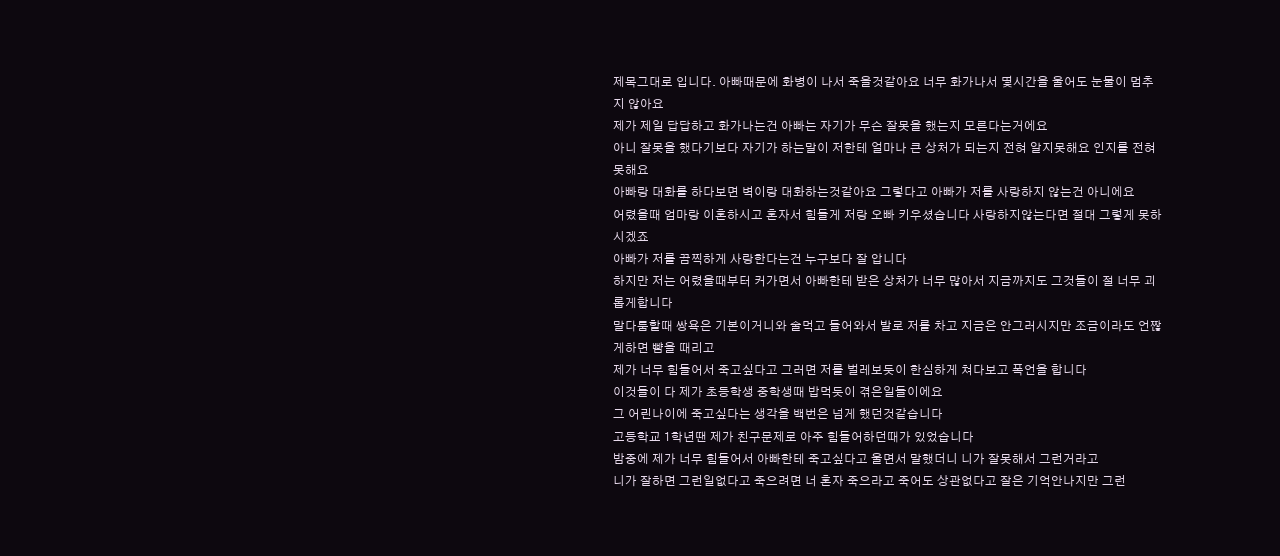제목그대로 입니다. 아빠때문에 화병이 나서 죽을것같아요 너무 화가나서 몇시간을 울어도 눈물이 멈추지 않아요
제가 제일 답답하고 화가나는건 아빠는 자기가 무슨 잘못을 했는지 모른다는거에요
아니 잘못을 했다기보다 자기가 하는말이 저한테 얼마나 큰 상처가 되는지 전혀 알지못해요 인지를 전혀 못해요
아빠랑 대화를 하다보면 벽이랑 대화하는것같아요 그렇다고 아빠가 저를 사랑하지 않는건 아니에요
어렸을때 엄마랑 이혼하시고 혼자서 힘들게 저랑 오빠 키우셨습니다 사랑하지않는다면 절대 그렇게 못하시겠죠
아빠가 저를 끔찍하게 사랑한다는건 누구보다 잘 압니다
하지만 저는 어렸을때부터 커가면서 아빠한테 받은 상처가 너무 많아서 지금까지도 그것들이 절 너무 괴롭게합니다
말다툼할때 쌍욕은 기본이거니와 술먹고 들어와서 발로 저를 차고 지금은 안그러시지만 조금이라도 언짢게하면 뺨을 때리고
제가 너무 힘들어서 죽고싶다고 그러면 저를 벌레보듯이 한심하게 쳐다보고 폭언을 합니다
이것들이 다 제가 초등학생 중학생때 밥먹듯이 겪은일들이에요
그 어린나이에 죽고싶다는 생각을 백번은 넘게 했던것같습니다
고등학교 1학년땐 제가 친구문제로 아주 힘들어하던때가 있었습니다
밤중에 제가 너무 힘들어서 아빠한테 죽고싶다고 울면서 말했더니 니가 잘못해서 그런거라고
니가 잘하면 그런일없다고 죽으려면 너 혼자 죽으라고 죽어도 상관없다고 잘은 기억안나지만 그런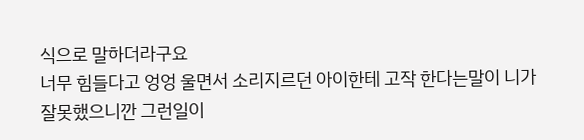식으로 말하더라구요
너무 힘들다고 엉엉 울면서 소리지르던 아이한테 고작 한다는말이 니가 잘못했으니깐 그런일이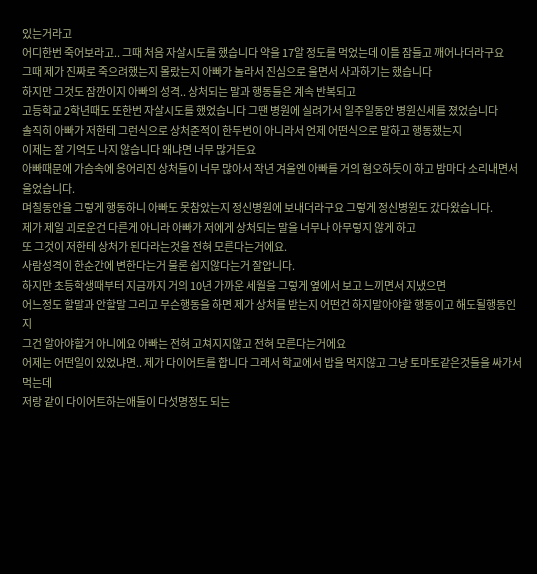있는거라고
어디한번 죽어보라고.. 그때 처음 자살시도를 했습니다 약을 17알 정도를 먹었는데 이틀 잠들고 깨어나더라구요
그때 제가 진짜로 죽으려했는지 몰랐는지 아빠가 놀라서 진심으로 울면서 사과하기는 했습니다
하지만 그것도 잠깐이지 아빠의 성격.. 상처되는 말과 행동들은 계속 반복되고
고등학교 2학년때도 또한번 자살시도를 했었습니다 그땐 병원에 실려가서 일주일동안 병원신세를 졌었습니다
솔직히 아빠가 저한테 그런식으로 상처준적이 한두번이 아니라서 언제 어떤식으로 말하고 행동했는지
이제는 잘 기억도 나지 않습니다 왜냐면 너무 많거든요
아빠때문에 가슴속에 응어리진 상처들이 너무 많아서 작년 겨울엔 아빠를 거의 혐오하듯이 하고 밤마다 소리내면서 울었습니다.
며칠동안을 그렇게 행동하니 아빠도 못참았는지 정신병원에 보내더라구요 그렇게 정신병원도 갔다왔습니다.
제가 제일 괴로운건 다른게 아니라 아빠가 저에게 상처되는 말을 너무나 아무렇지 않게 하고
또 그것이 저한테 상처가 된다라는것을 전혀 모른다는거에요.
사람성격이 한순간에 변한다는거 물론 쉽지않다는거 잘압니다.
하지만 초등학생때부터 지금까지 거의 10년 가까운 세월을 그렇게 옆에서 보고 느끼면서 지냈으면
어느정도 할말과 안할말 그리고 무슨행동을 하면 제가 상처를 받는지 어떤건 하지말아야할 행동이고 해도될행동인지
그건 알아야할거 아니에요 아빠는 전혀 고쳐지지않고 전혀 모른다는거에요
어제는 어떤일이 있었냐면.. 제가 다이어트를 합니다 그래서 학교에서 밥을 먹지않고 그냥 토마토같은것들을 싸가서 먹는데
저랑 같이 다이어트하는애들이 다섯명정도 되는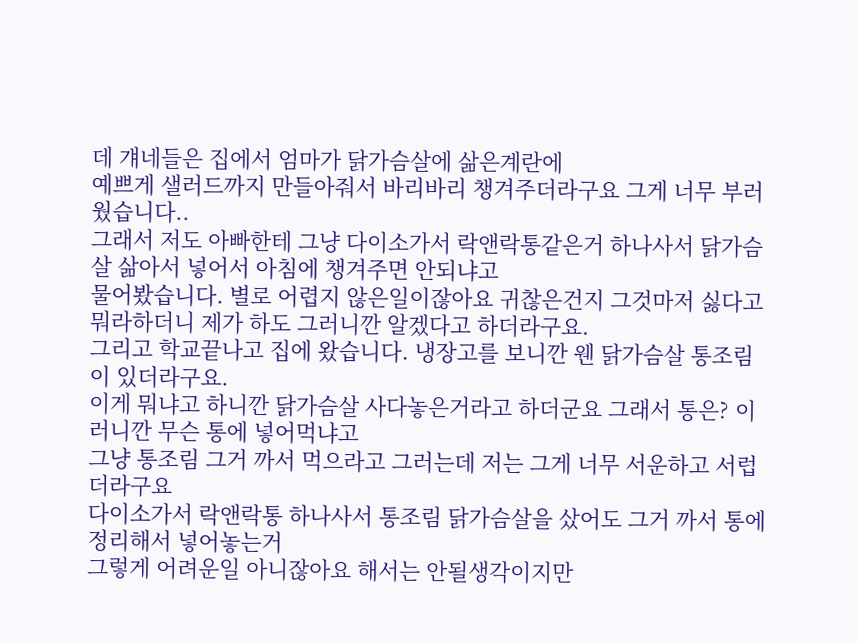데 걔네들은 집에서 엄마가 닭가슴살에 삶은계란에
예쁘게 샐러드까지 만들아줘서 바리바리 챙겨주더라구요 그게 너무 부러웠습니다..
그래서 저도 아빠한테 그냥 다이소가서 락앤락통같은거 하나사서 닭가슴살 삶아서 넣어서 아침에 챙겨주면 안되냐고
물어봤습니다. 별로 어렵지 않은일이잖아요 귀찮은건지 그것마저 싫다고 뭐라하더니 제가 하도 그러니깐 알겠다고 하더라구요.
그리고 학교끝나고 집에 왔습니다. 냉장고를 보니깐 웬 닭가슴살 통조림이 있더라구요.
이게 뭐냐고 하니깐 닭가슴살 사다놓은거라고 하더군요 그래서 통은? 이러니깐 무슨 통에 넣어먹냐고
그냥 통조림 그거 까서 먹으라고 그러는데 저는 그게 너무 서운하고 서럽더라구요
다이소가서 락앤락통 하나사서 통조림 닭가슴살을 샀어도 그거 까서 통에 정리해서 넣어놓는거
그렇게 어려운일 아니잖아요 해서는 안될생각이지만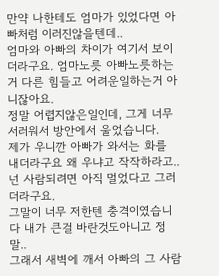만약 나한테도 엄마가 있었다면 아빠처럼 이러진않을텐데..
엄마와 아빠의 차이가 여기서 보이더라구요. 엄마노릇 아빠노릇하는거 다른 힘들고 어려운일하는거 아니잖아요.
정말 어렵지않은일인데, 그게 너무 서러워서 방안에서 울었습니다.
제가 우니깐 아빠가 와서는 화를 내더라구요 왜 우냐고 작작하라고.. 넌 사람되려면 아직 멀었다고 그러더라구요.
그말이 너무 저한텐 충격이였습니다 내가 큰걸 바란것도아니고 정말..
그래서 새벽에 깨서 아빠의 그 사람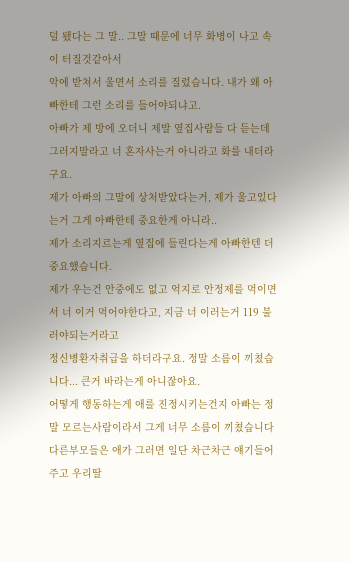덜 됐다는 그 말.. 그말 때문에 너무 화병이 나고 속이 터질것같아서
악에 받쳐서 울면서 소리를 질렀습니다. 내가 왜 아빠한테 그런 소리를 들어야되냐고.
아빠가 제 방에 오더니 제발 옆집사람들 다 듣는데 그러지말라고 너 혼자사는거 아니라고 화를 내더라구요.
제가 아빠의 그말에 상처받았다는거, 제가 울고있다는거 그게 아빠한테 중요한게 아니라..
제가 소리지르는게 옆집에 들린다는게 아빠한텐 더 중요했습니다.
제가 우는건 안중에도 없고 억지로 안정제를 먹이면서 너 이거 먹어야한다고, 지금 너 이러는거 119 불러야되는거라고
정신병환자취급을 하더라구요. 정말 소름이 끼쳤습니다... 큰거 바라는게 아니잖아요.
어떻게 행동하는게 애를 진정시키는건지 아빠는 정말 모르는사람이라서 그게 너무 소름이 끼쳤습니다
다른부모들은 애가 그러면 일단 차근차근 얘기들어주고 우리딸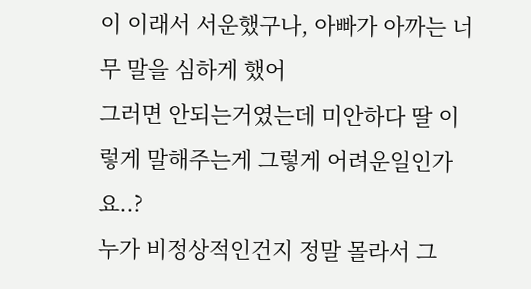이 이래서 서운했구나, 아빠가 아까는 너무 말을 심하게 했어
그러면 안되는거였는데 미안하다 딸 이렇게 말해주는게 그렇게 어려운일인가요..?
누가 비정상적인건지 정말 몰라서 그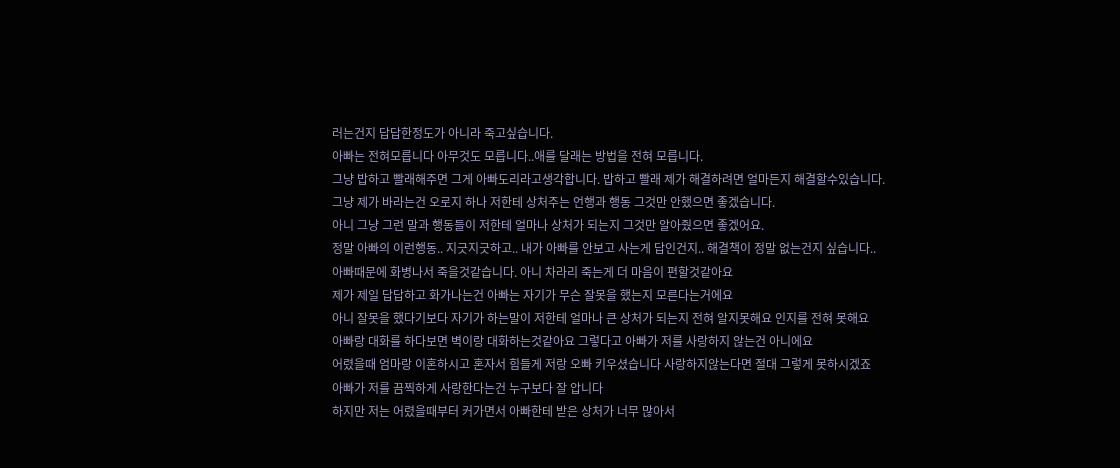러는건지 답답한정도가 아니라 죽고싶습니다.
아빠는 전혀모릅니다 아무것도 모릅니다..애를 달래는 방법을 전혀 모릅니다.
그냥 밥하고 빨래해주면 그게 아빠도리라고생각합니다. 밥하고 빨래 제가 해결하려면 얼마든지 해결할수있습니다.
그냥 제가 바라는건 오로지 하나 저한테 상처주는 언행과 행동 그것만 안했으면 좋겠습니다.
아니 그냥 그런 말과 행동들이 저한테 얼마나 상처가 되는지 그것만 알아줬으면 좋겠어요.
정말 아빠의 이런행동.. 지긋지긋하고.. 내가 아빠를 안보고 사는게 답인건지.. 해결책이 정말 없는건지 싶습니다..
아빠때문에 화병나서 죽을것같습니다. 아니 차라리 죽는게 더 마음이 편할것같아요
제가 제일 답답하고 화가나는건 아빠는 자기가 무슨 잘못을 했는지 모른다는거에요
아니 잘못을 했다기보다 자기가 하는말이 저한테 얼마나 큰 상처가 되는지 전혀 알지못해요 인지를 전혀 못해요
아빠랑 대화를 하다보면 벽이랑 대화하는것같아요 그렇다고 아빠가 저를 사랑하지 않는건 아니에요
어렸을때 엄마랑 이혼하시고 혼자서 힘들게 저랑 오빠 키우셨습니다 사랑하지않는다면 절대 그렇게 못하시겠죠
아빠가 저를 끔찍하게 사랑한다는건 누구보다 잘 압니다
하지만 저는 어렸을때부터 커가면서 아빠한테 받은 상처가 너무 많아서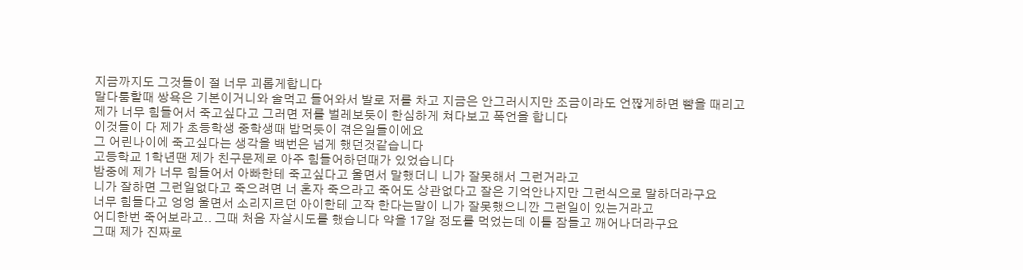지금까지도 그것들이 절 너무 괴롭게합니다
말다툼할때 쌍욕은 기본이거니와 술먹고 들어와서 발로 저를 차고 지금은 안그러시지만 조금이라도 언짢게하면 뺨을 때리고
제가 너무 힘들어서 죽고싶다고 그러면 저를 벌레보듯이 한심하게 쳐다보고 폭언을 합니다
이것들이 다 제가 초등학생 중학생때 밥먹듯이 겪은일들이에요
그 어린나이에 죽고싶다는 생각을 백번은 넘게 했던것같습니다
고등학교 1학년땐 제가 친구문제로 아주 힘들어하던때가 있었습니다
밤중에 제가 너무 힘들어서 아빠한테 죽고싶다고 울면서 말했더니 니가 잘못해서 그런거라고
니가 잘하면 그런일없다고 죽으려면 너 혼자 죽으라고 죽어도 상관없다고 잘은 기억안나지만 그런식으로 말하더라구요
너무 힘들다고 엉엉 울면서 소리지르던 아이한테 고작 한다는말이 니가 잘못했으니깐 그런일이 있는거라고
어디한번 죽어보라고.. 그때 처음 자살시도를 했습니다 약을 17알 정도를 먹었는데 이틀 잠들고 깨어나더라구요
그때 제가 진짜로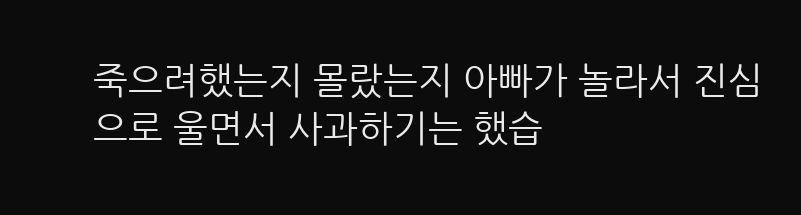죽으려했는지 몰랐는지 아빠가 놀라서 진심으로 울면서 사과하기는 했습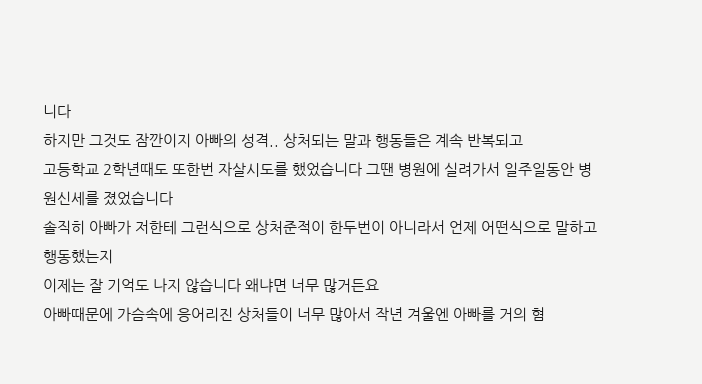니다
하지만 그것도 잠깐이지 아빠의 성격.. 상처되는 말과 행동들은 계속 반복되고
고등학교 2학년때도 또한번 자살시도를 했었습니다 그땐 병원에 실려가서 일주일동안 병원신세를 졌었습니다
솔직히 아빠가 저한테 그런식으로 상처준적이 한두번이 아니라서 언제 어떤식으로 말하고 행동했는지
이제는 잘 기억도 나지 않습니다 왜냐면 너무 많거든요
아빠때문에 가슴속에 응어리진 상처들이 너무 많아서 작년 겨울엔 아빠를 거의 혐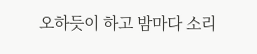오하듯이 하고 밤마다 소리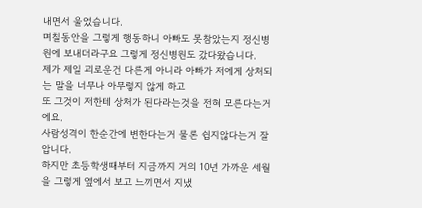내면서 울었습니다.
며칠동안을 그렇게 행동하니 아빠도 못참았는지 정신병원에 보내더라구요 그렇게 정신병원도 갔다왔습니다.
제가 제일 괴로운건 다른게 아니라 아빠가 저에게 상처되는 말을 너무나 아무렇지 않게 하고
또 그것이 저한테 상처가 된다라는것을 전혀 모른다는거에요.
사람성격이 한순간에 변한다는거 물론 쉽지않다는거 잘압니다.
하지만 초등학생때부터 지금까지 거의 10년 가까운 세월을 그렇게 옆에서 보고 느끼면서 지냈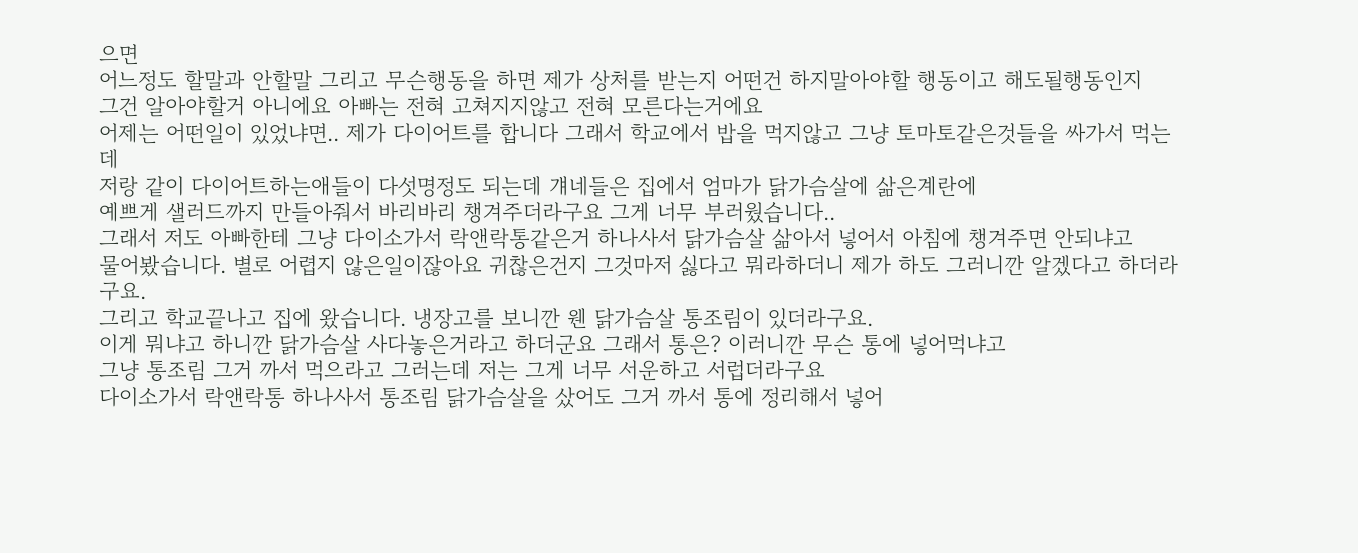으면
어느정도 할말과 안할말 그리고 무슨행동을 하면 제가 상처를 받는지 어떤건 하지말아야할 행동이고 해도될행동인지
그건 알아야할거 아니에요 아빠는 전혀 고쳐지지않고 전혀 모른다는거에요
어제는 어떤일이 있었냐면.. 제가 다이어트를 합니다 그래서 학교에서 밥을 먹지않고 그냥 토마토같은것들을 싸가서 먹는데
저랑 같이 다이어트하는애들이 다섯명정도 되는데 걔네들은 집에서 엄마가 닭가슴살에 삶은계란에
예쁘게 샐러드까지 만들아줘서 바리바리 챙겨주더라구요 그게 너무 부러웠습니다..
그래서 저도 아빠한테 그냥 다이소가서 락앤락통같은거 하나사서 닭가슴살 삶아서 넣어서 아침에 챙겨주면 안되냐고
물어봤습니다. 별로 어렵지 않은일이잖아요 귀찮은건지 그것마저 싫다고 뭐라하더니 제가 하도 그러니깐 알겠다고 하더라구요.
그리고 학교끝나고 집에 왔습니다. 냉장고를 보니깐 웬 닭가슴살 통조림이 있더라구요.
이게 뭐냐고 하니깐 닭가슴살 사다놓은거라고 하더군요 그래서 통은? 이러니깐 무슨 통에 넣어먹냐고
그냥 통조림 그거 까서 먹으라고 그러는데 저는 그게 너무 서운하고 서럽더라구요
다이소가서 락앤락통 하나사서 통조림 닭가슴살을 샀어도 그거 까서 통에 정리해서 넣어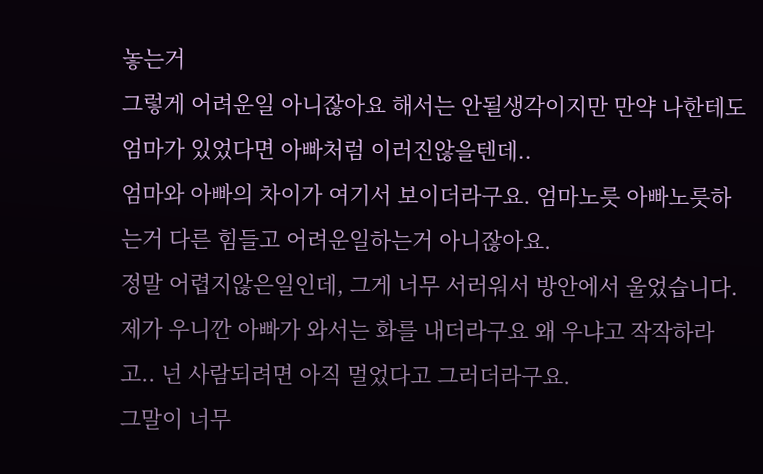놓는거
그렇게 어려운일 아니잖아요 해서는 안될생각이지만 만약 나한테도 엄마가 있었다면 아빠처럼 이러진않을텐데..
엄마와 아빠의 차이가 여기서 보이더라구요. 엄마노릇 아빠노릇하는거 다른 힘들고 어려운일하는거 아니잖아요.
정말 어렵지않은일인데, 그게 너무 서러워서 방안에서 울었습니다.
제가 우니깐 아빠가 와서는 화를 내더라구요 왜 우냐고 작작하라고.. 넌 사람되려면 아직 멀었다고 그러더라구요.
그말이 너무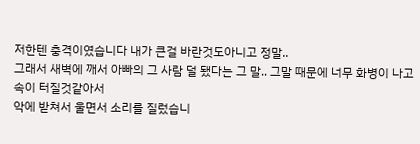저한텐 충격이였습니다 내가 큰걸 바란것도아니고 정말..
그래서 새벽에 깨서 아빠의 그 사람 덜 됐다는 그 말.. 그말 때문에 너무 화병이 나고 속이 터질것같아서
악에 받쳐서 울면서 소리를 질렀습니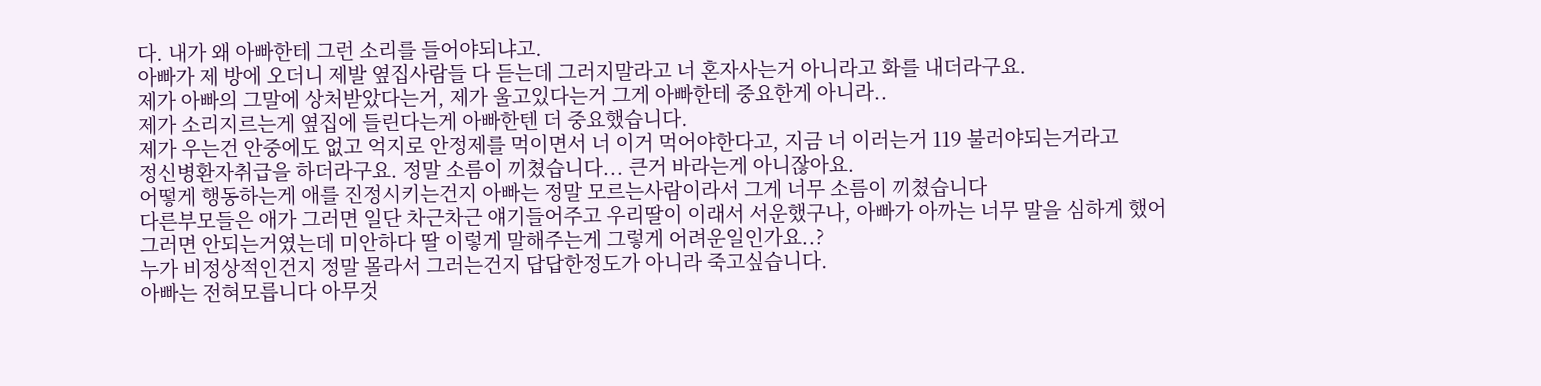다. 내가 왜 아빠한테 그런 소리를 들어야되냐고.
아빠가 제 방에 오더니 제발 옆집사람들 다 듣는데 그러지말라고 너 혼자사는거 아니라고 화를 내더라구요.
제가 아빠의 그말에 상처받았다는거, 제가 울고있다는거 그게 아빠한테 중요한게 아니라..
제가 소리지르는게 옆집에 들린다는게 아빠한텐 더 중요했습니다.
제가 우는건 안중에도 없고 억지로 안정제를 먹이면서 너 이거 먹어야한다고, 지금 너 이러는거 119 불러야되는거라고
정신병환자취급을 하더라구요. 정말 소름이 끼쳤습니다... 큰거 바라는게 아니잖아요.
어떻게 행동하는게 애를 진정시키는건지 아빠는 정말 모르는사람이라서 그게 너무 소름이 끼쳤습니다
다른부모들은 애가 그러면 일단 차근차근 얘기들어주고 우리딸이 이래서 서운했구나, 아빠가 아까는 너무 말을 심하게 했어
그러면 안되는거였는데 미안하다 딸 이렇게 말해주는게 그렇게 어려운일인가요..?
누가 비정상적인건지 정말 몰라서 그러는건지 답답한정도가 아니라 죽고싶습니다.
아빠는 전혀모릅니다 아무것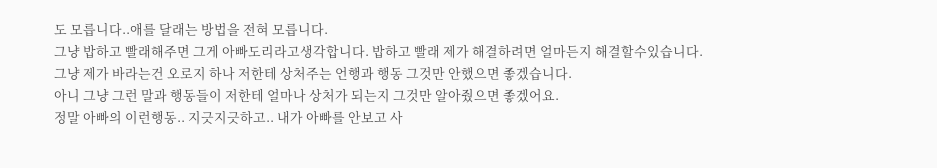도 모릅니다..애를 달래는 방법을 전혀 모릅니다.
그냥 밥하고 빨래해주면 그게 아빠도리라고생각합니다. 밥하고 빨래 제가 해결하려면 얼마든지 해결할수있습니다.
그냥 제가 바라는건 오로지 하나 저한테 상처주는 언행과 행동 그것만 안했으면 좋겠습니다.
아니 그냥 그런 말과 행동들이 저한테 얼마나 상처가 되는지 그것만 알아줬으면 좋겠어요.
정말 아빠의 이런행동.. 지긋지긋하고.. 내가 아빠를 안보고 사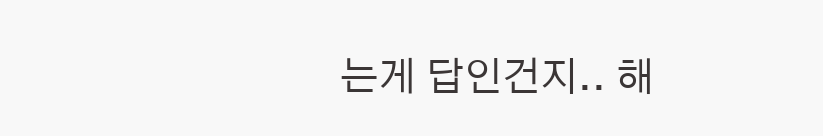는게 답인건지.. 해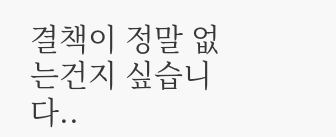결책이 정말 없는건지 싶습니다..